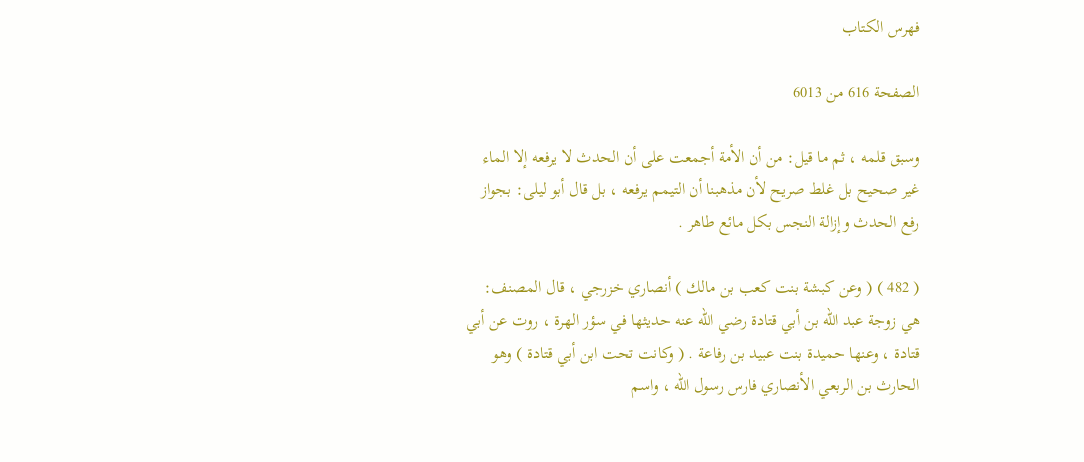فهرس الكتاب

الصفحة 616 من 6013

وسبق قلمه ، ثم ما قيل: من أن الأمة أجمعت على أن الحدث لا يرفعه إلا الماء غير صحيح بل غلط صريح لأن مذهبنا أن التيمم يرفعه ، بل قال أبو ليلى: بجواز رفع الحدث وإزالة النجس بكل مائع طاهر .

( 482 ) ( وعن كبشة بنت كعب بن مالك ) أنصاري خزرجي ، قال المصنف: هي زوجة عبد الله بن أبي قتادة رضي الله عنه حديثها في سؤر الهرة ، روت عن أبي قتادة ، وعنها حميدة بنت عبيد بن رفاعة . ( وكانت تحت ابن أبي قتادة ) وهو الحارث بن الربعي الأنصاري فارس رسول الله ، واسم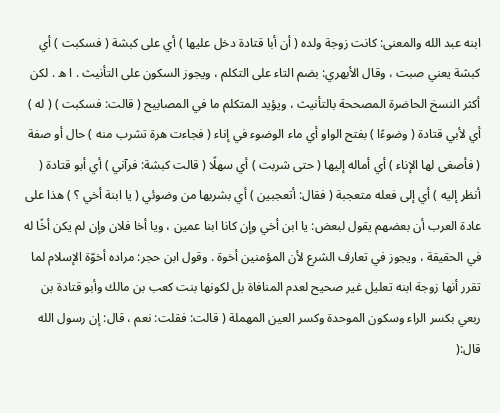ابنه عبد الله والمعنى: كانت زوجة ولده ( أن أبا قتادة دخل عليها ) أي على كبشة ( فسكبت ) أي كبشة يعني صبت ، وقال الأبهري: بضم التاء على التكلم ، ويجوز السكون على التأنيث . ا ه . لكن أكثر النسخ الحاضرة المصححة بالتأنيث ، ويؤيد المتكلم ما في المصابيح ( قالت: فسكبت ) ( له ) أي لأبي قتادة ( وضوءًا ) بفتح الواو أي ماء الوضوء في إناء ( فجاءت هرة تشرب منه ) حال أو صفة ( فأصغى لها الإناء ) أي أماله إليها ( حتى شربت ) أي سهلًا ( قالت كبشة: فرآني ) أي أبو قتادة ( أنظر إليه ) أي إلى فعله متعجبة ( فقال: أتعجبين ) أي بشربها من وضوئي ( يا ابنة أخي ؟ ) هذا على عادة العرب أن بعضهم يقول لبعض: يا ابن أخي وإن كانا ابنا عمين ، ويا أخا فلان وإن لم يكن أخًا له في الحقيقة ، ويجوز في تعارف الشرع لأن المؤمنين أخوة . وقول ابن حجر: مراده أخوّة الإسلام لما تقرر أنها زوجة ابنه تعليل غير صحيح لعدم المنافاة بل لكونها بنت كعب بن مالك وأبو قتادة بن ربعي بكسر الراء وسكون الموحدة وكسر العين المهملة ( قالت: فقلت: نعم ، قال: إن رسول الله قال:(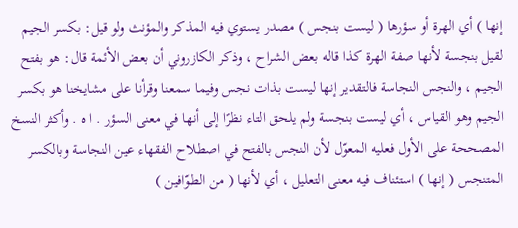إنها ) أي الهرة أو سؤرها ( ليست بنجس ) مصدر يستوي فيه المذكر والمؤنث ولو قيل: بكسر الجيم لقيل بنجسة لأنها صفة الهرة كذا قاله بعض الشراح ، وذكر الكازروني أن بعض الأئمة قال: هو بفتح الجيم ، والنجس النجاسة فالتقدير إنها ليست بذات نجس وفيما سمعنا وقرأنا على مشايخنا هو بكسر الجيم وهو القياس ، أي ليست بنجسة ولم يلحق التاء نظرًا إلى أنها في معنى السؤر . ا ه . وأكثر النسخ المصححة على الأول فعليه المعوّل لأن النجس بالفتح في اصطلاح الفقهاء عين النجاسة وبالكسر المتنجس ( إنها ) استئناف فيه معنى التعليل ، أي لأنها ( من الطوّافين )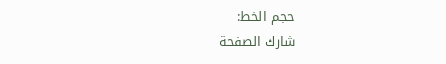حجم الخط:
شارك الصفحة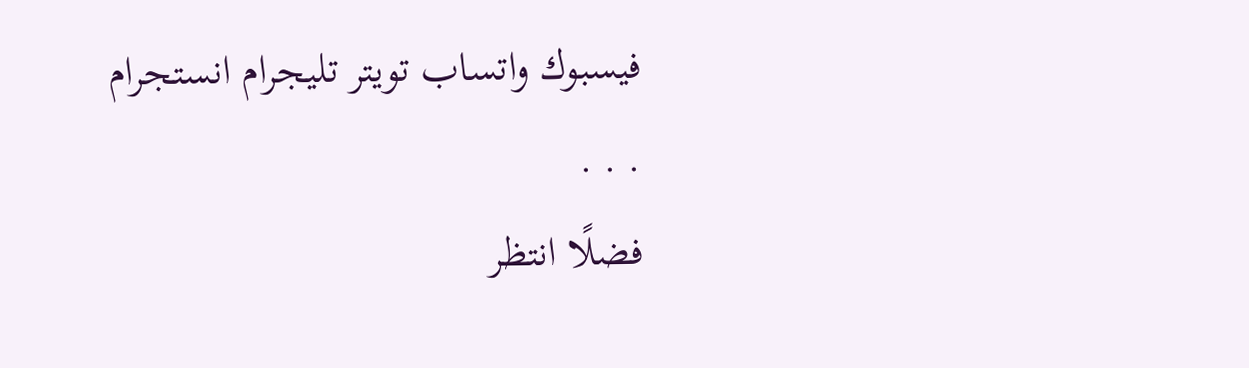فيسبوك واتساب تويتر تليجرام انستجرام
. . .
فضلًا انتظر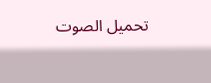تحميل الصوت